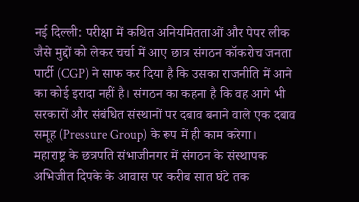नई दिल्ली: परीक्षा में कथित अनियमितताओं और पेपर लीक जैसे मुद्दों को लेकर चर्चा में आए छात्र संगठन कॉकरोच जनता पार्टी (CGP) ने साफ कर दिया है कि उसका राजनीति में आने का कोई इरादा नहीं है। संगठन का कहना है कि वह आगे भी सरकारों और संबंधित संस्थानों पर दबाव बनाने वाले एक दबाव समूह (Pressure Group) के रूप में ही काम करेगा।
महाराष्ट्र के छत्रपति संभाजीनगर में संगठन के संस्थापक अभिजीत दिपके के आवास पर करीब सात घंटे तक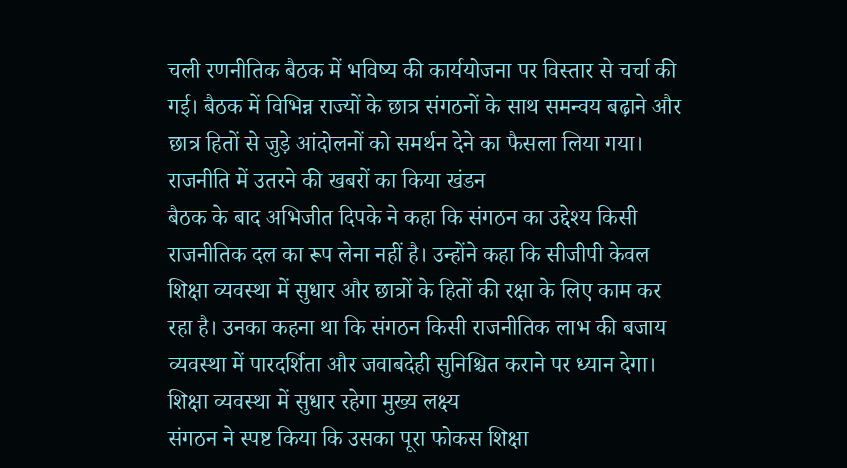चली रणनीतिक बैठक में भविष्य की कार्ययोजना पर विस्तार से चर्चा की गई। बैठक में विभिन्न राज्यों के छात्र संगठनों के साथ समन्वय बढ़ाने और छात्र हितों से जुड़े आंदोलनों को समर्थन देने का फैसला लिया गया।
राजनीति में उतरने की खबरों का किया खंडन
बैठक के बाद अभिजीत दिपके ने कहा कि संगठन का उद्देश्य किसी राजनीतिक दल का रूप लेना नहीं है। उन्होंने कहा कि सीजीपी केवल शिक्षा व्यवस्था में सुधार और छात्रों के हितों की रक्षा के लिए काम कर रहा है। उनका कहना था कि संगठन किसी राजनीतिक लाभ की बजाय व्यवस्था में पारदर्शिता और जवाबदेही सुनिश्चित कराने पर ध्यान देगा।
शिक्षा व्यवस्था में सुधार रहेगा मुख्य लक्ष्य
संगठन ने स्पष्ट किया कि उसका पूरा फोकस शिक्षा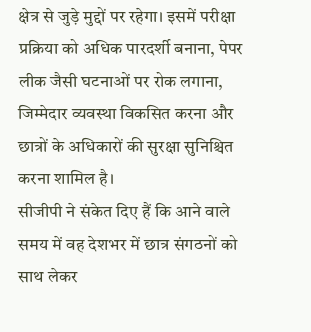क्षेत्र से जुड़े मुद्दों पर रहेगा। इसमें परीक्षा प्रक्रिया को अधिक पारदर्शी बनाना, पेपर लीक जैसी घटनाओं पर रोक लगाना, जिम्मेदार व्यवस्था विकसित करना और छात्रों के अधिकारों की सुरक्षा सुनिश्चित करना शामिल है।
सीजीपी ने संकेत दिए हैं कि आने वाले समय में वह देशभर में छात्र संगठनों को साथ लेकर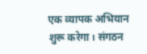एक व्यापक अभियान शुरू करेगा। संगठन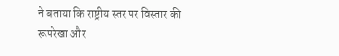ने बताया कि राष्ट्रीय स्तर पर विस्तार की रूपरेखा और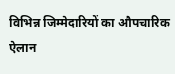विभिन्न जिम्मेदारियों का औपचारिक ऐलान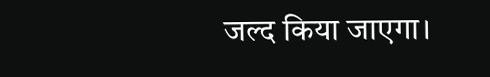जल्द किया जाएगा।